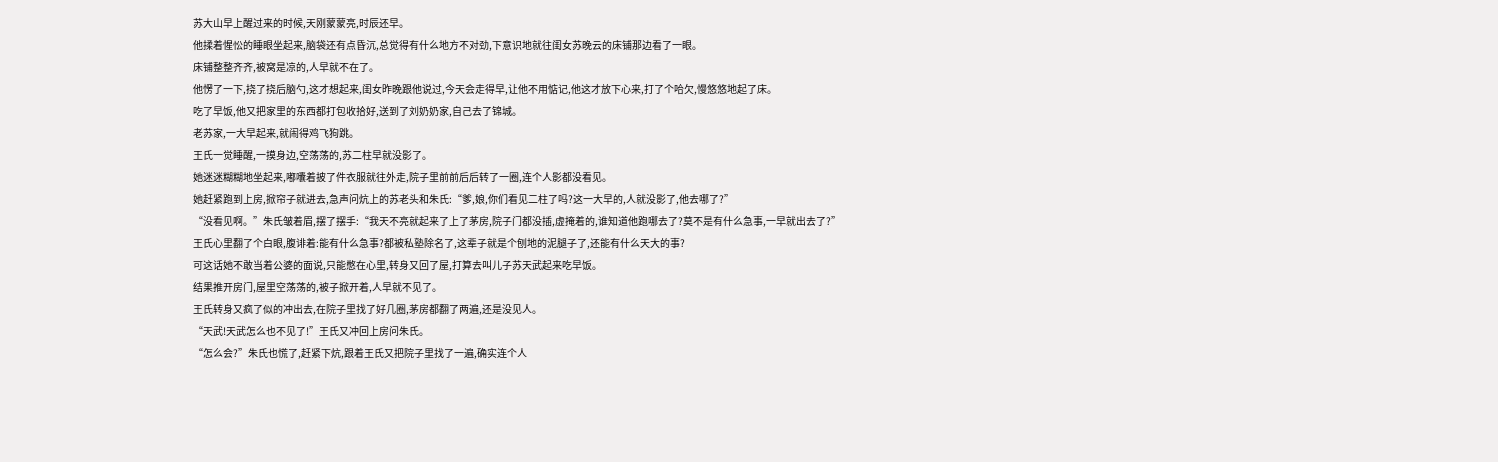苏大山早上醒过来的时候,天刚蒙蒙亮,时辰还早。
他揉着惺忪的睡眼坐起来,脑袋还有点昏沉,总觉得有什么地方不对劲,下意识地就往闺女苏晚云的床铺那边看了一眼。
床铺整整齐齐,被窝是凉的,人早就不在了。
他愣了一下,挠了挠后脑勺,这才想起来,闺女昨晚跟他说过,今天会走得早,让他不用惦记,他这才放下心来,打了个哈欠,慢悠悠地起了床。
吃了早饭,他又把家里的东西都打包收拾好,送到了刘奶奶家,自己去了锦城。
老苏家,一大早起来,就闹得鸡飞狗跳。
王氏一觉睡醒,一摸身边,空荡荡的,苏二柱早就没影了。
她迷迷糊糊地坐起来,嘟囔着披了件衣服就往外走,院子里前前后后转了一圈,连个人影都没看见。
她赶紧跑到上房,掀帘子就进去,急声问炕上的苏老头和朱氏:“爹,娘,你们看见二柱了吗?这一大早的,人就没影了,他去哪了?”
“没看见啊。”朱氏皱着眉,摆了摆手:“我天不亮就起来了上了茅房,院子门都没插,虚掩着的,谁知道他跑哪去了?莫不是有什么急事,一早就出去了?”
王氏心里翻了个白眼,腹诽着:能有什么急事?都被私塾除名了,这辈子就是个刨地的泥腿子了,还能有什么天大的事?
可这话她不敢当着公婆的面说,只能憋在心里,转身又回了屋,打算去叫儿子苏天武起来吃早饭。
结果推开房门,屋里空荡荡的,被子掀开着,人早就不见了。
王氏转身又疯了似的冲出去,在院子里找了好几圈,茅房都翻了两遍,还是没见人。
“天武!天武怎么也不见了!”王氏又冲回上房问朱氏。
“怎么会?”朱氏也慌了,赶紧下炕,跟着王氏又把院子里找了一遍,确实连个人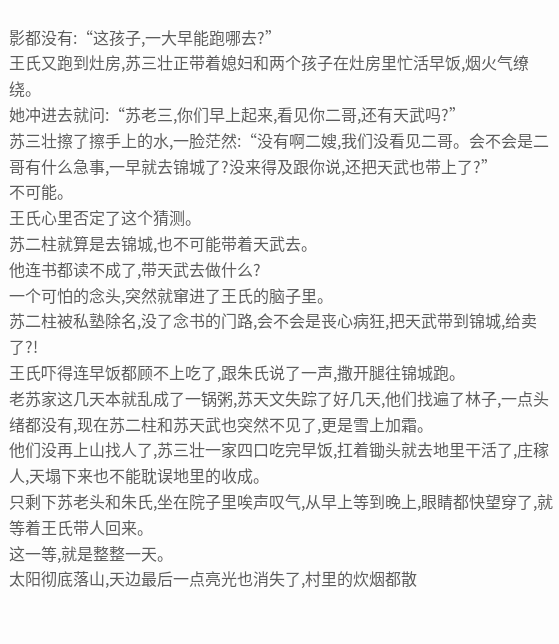影都没有:“这孩子,一大早能跑哪去?”
王氏又跑到灶房,苏三壮正带着媳妇和两个孩子在灶房里忙活早饭,烟火气缭绕。
她冲进去就问:“苏老三,你们早上起来,看见你二哥,还有天武吗?”
苏三壮擦了擦手上的水,一脸茫然:“没有啊二嫂,我们没看见二哥。会不会是二哥有什么急事,一早就去锦城了?没来得及跟你说,还把天武也带上了?”
不可能。
王氏心里否定了这个猜测。
苏二柱就算是去锦城,也不可能带着天武去。
他连书都读不成了,带天武去做什么?
一个可怕的念头,突然就窜进了王氏的脑子里。
苏二柱被私塾除名,没了念书的门路,会不会是丧心病狂,把天武带到锦城,给卖了?!
王氏吓得连早饭都顾不上吃了,跟朱氏说了一声,撒开腿往锦城跑。
老苏家这几天本就乱成了一锅粥,苏天文失踪了好几天,他们找遍了林子,一点头绪都没有,现在苏二柱和苏天武也突然不见了,更是雪上加霜。
他们没再上山找人了,苏三壮一家四口吃完早饭,扛着锄头就去地里干活了,庄稼人,天塌下来也不能耽误地里的收成。
只剩下苏老头和朱氏,坐在院子里唉声叹气,从早上等到晚上,眼睛都快望穿了,就等着王氏带人回来。
这一等,就是整整一天。
太阳彻底落山,天边最后一点亮光也消失了,村里的炊烟都散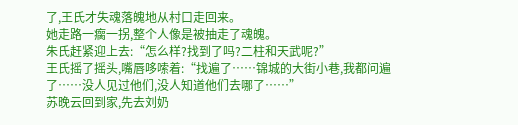了,王氏才失魂落魄地从村口走回来。
她走路一瘸一拐,整个人像是被抽走了魂魄。
朱氏赶紧迎上去:“怎么样?找到了吗?二柱和天武呢?”
王氏摇了摇头,嘴唇哆嗦着:“找遍了……锦城的大街小巷,我都问遍了……没人见过他们,没人知道他们去哪了……”
苏晚云回到家,先去刘奶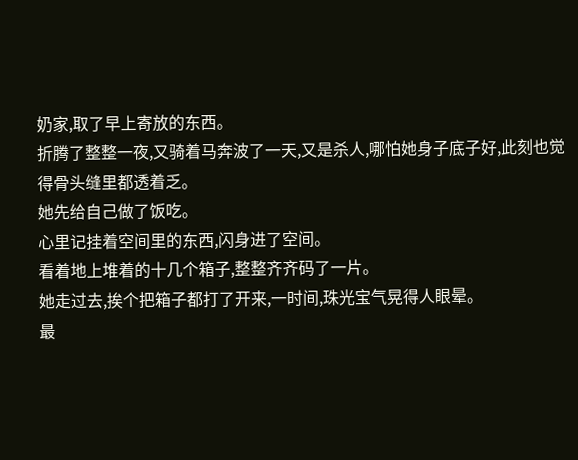奶家,取了早上寄放的东西。
折腾了整整一夜,又骑着马奔波了一天,又是杀人,哪怕她身子底子好,此刻也觉得骨头缝里都透着乏。
她先给自己做了饭吃。
心里记挂着空间里的东西,闪身进了空间。
看着地上堆着的十几个箱子,整整齐齐码了一片。
她走过去,挨个把箱子都打了开来,一时间,珠光宝气晃得人眼晕。
最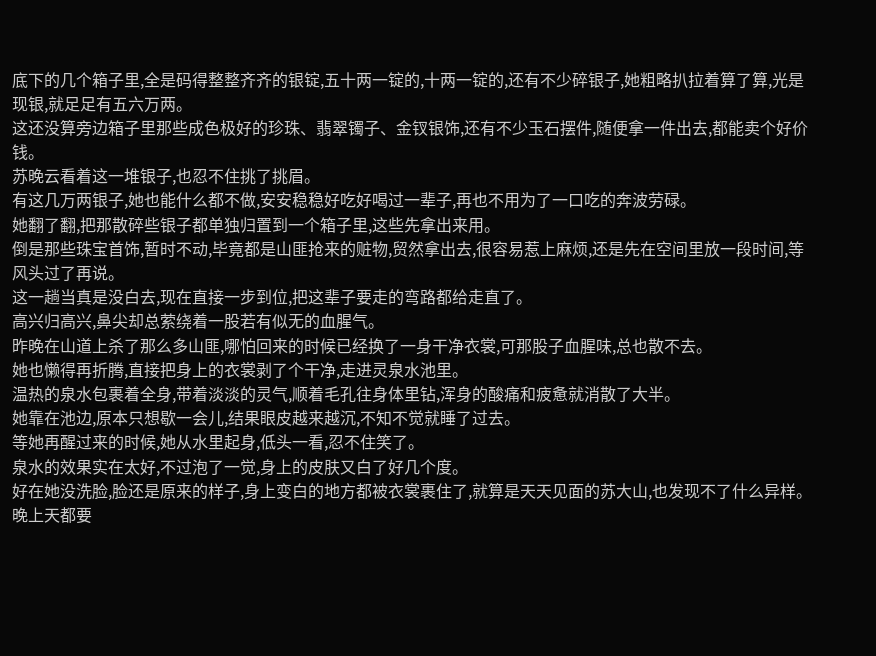底下的几个箱子里,全是码得整整齐齐的银锭,五十两一锭的,十两一锭的,还有不少碎银子,她粗略扒拉着算了算,光是现银,就足足有五六万两。
这还没算旁边箱子里那些成色极好的珍珠、翡翠镯子、金钗银饰,还有不少玉石摆件,随便拿一件出去,都能卖个好价钱。
苏晚云看着这一堆银子,也忍不住挑了挑眉。
有这几万两银子,她也能什么都不做,安安稳稳好吃好喝过一辈子,再也不用为了一口吃的奔波劳碌。
她翻了翻,把那散碎些银子都单独归置到一个箱子里,这些先拿出来用。
倒是那些珠宝首饰,暂时不动,毕竟都是山匪抢来的赃物,贸然拿出去,很容易惹上麻烦,还是先在空间里放一段时间,等风头过了再说。
这一趟当真是没白去,现在直接一步到位,把这辈子要走的弯路都给走直了。
高兴归高兴,鼻尖却总萦绕着一股若有似无的血腥气。
昨晚在山道上杀了那么多山匪,哪怕回来的时候已经换了一身干净衣裳,可那股子血腥味,总也散不去。
她也懒得再折腾,直接把身上的衣裳剥了个干净,走进灵泉水池里。
温热的泉水包裹着全身,带着淡淡的灵气,顺着毛孔往身体里钻,浑身的酸痛和疲惫就消散了大半。
她靠在池边,原本只想歇一会儿,结果眼皮越来越沉,不知不觉就睡了过去。
等她再醒过来的时候,她从水里起身,低头一看,忍不住笑了。
泉水的效果实在太好,不过泡了一觉,身上的皮肤又白了好几个度。
好在她没洗脸,脸还是原来的样子,身上变白的地方都被衣裳裹住了,就算是天天见面的苏大山,也发现不了什么异样。
晚上天都要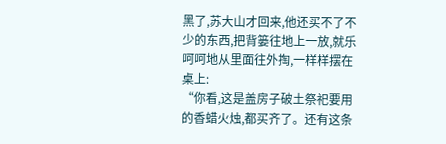黑了,苏大山才回来,他还买不了不少的东西,把背篓往地上一放,就乐呵呵地从里面往外掏,一样样摆在桌上:
“你看,这是盖房子破土祭祀要用的香蜡火烛,都买齐了。还有这条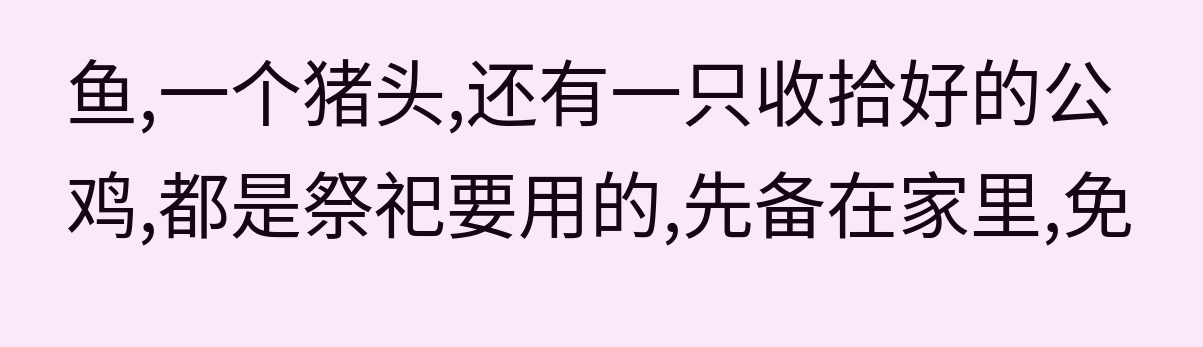鱼,一个猪头,还有一只收拾好的公鸡,都是祭祀要用的,先备在家里,免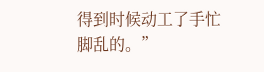得到时候动工了手忙脚乱的。”